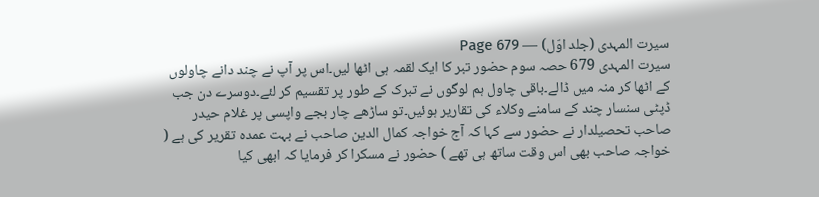سیرت المہدی (جلد اوّل) — Page 679
سیرت المہدی 679 حصہ سوم حضور تبر کا ایک لقمہ ہی اٹھا لیں۔اس پر آپ نے چند دانے چاولوں کے اٹھا کر منہ میں ڈالے۔باقی چاول ہم لوگوں نے تبرک کے طور پر تقسیم کر لئے۔دوسرے دن جب ڈپٹی سنسار چند کے سامنے وکلاء کی تقاریر ہوئیں۔تو ساڑھے چار بجے واپسی پر غلام حیدر صاحب تحصیلدار نے حضور سے کہا کہ آج خواجہ کمال الدین صاحب نے بہت عمدہ تقریر کی ہے ( خواجہ صاحب بھی اس وقت ساتھ ہی تھے ) حضور نے مسکرا کر فرمایا کہ ابھی کیا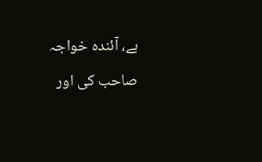ہے، آئندہ خواجہ صاحب کی اور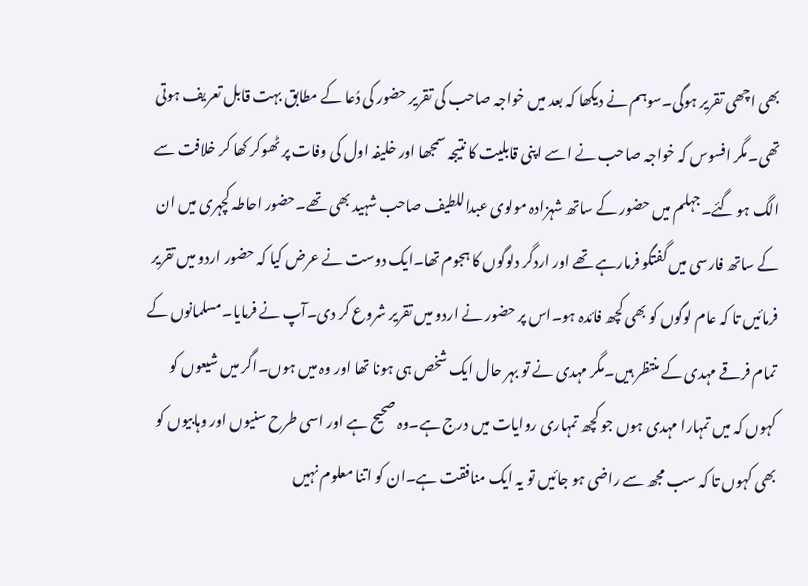بھی اچھی تقریر ہوگی۔سوہم نے دیکھا کہ بعد میں خواجہ صاحب کی تقریر حضور کی دُعا کے مطابق بہت قابل تعریف ہوتی تھی۔مگر افسوس کہ خواجہ صاحب نے اسے اپنی قابلیت کا نتیجہ سمجھا اور خلیفہ اول کی وفات پر ٹھوکر کھا کر خلافت سے الگ ہو گئے۔جہلم میں حضور کے ساتھ شہزادہ مولوی عبداللطیف صاحب شہید بھی تھے۔حضور احاطہ کچہری میں ان کے ساتھ فارسی میں گفتگو فرمارہے تھے اور اردگر دلوگوں کا ہجوم تھا۔ایک دوست نے عرض کیا کہ حضور اردو میں تقریر فرمائیں تا کہ عام لوگوں کو بھی کچھ فائدہ ہو۔اس پر حضور نے اردو میں تقریر شروع کر دی۔آپ نے فرمایا۔مسلمانوں کے تمام فرقے مہدی کے منتظر ہیں۔مگر مہدی نے تو بہر حال ایک شخص ہی ہونا تھا اور وہ میں ہوں۔اگر میں شیعوں کو کہوں کہ میں تمہارا مہدی ہوں جو کچھ تمہاری روایات میں درج ہے۔وہ صحیح ہے اور اسی طرح سنیوں اور وہابیوں کو بھی کہوں تا کہ سب مجھ سے راضی ہو جائیں تو یہ ایک منافقت ہے۔ان کو اتنا معلوم نہیں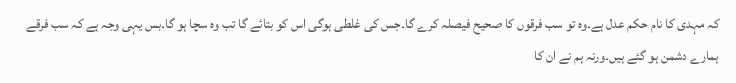کہ مہدی کا نام حکم عدل ہے۔وہ تو سب فرقوں کا صحیح فیصلہ کرے گا۔جس کی غلطی ہوگی اس کو بتائے گا تب وہ سچا ہو گا۔بس یہی وجہ ہے کہ سب فرقے ہمارے دشمن ہو گئے ہیں۔ورنہ ہم نے ان کا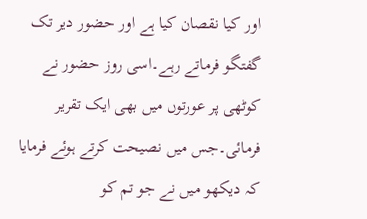اور کیا نقصان کیا ہے اور حضور دیر تک گفتگو فرماتے رہے۔اسی روز حضور نے کوٹھی پر عورتوں میں بھی ایک تقریر فرمائی۔جس میں نصیحت کرتے ہوئے فرمایا کہ دیکھو میں نے جو تم کو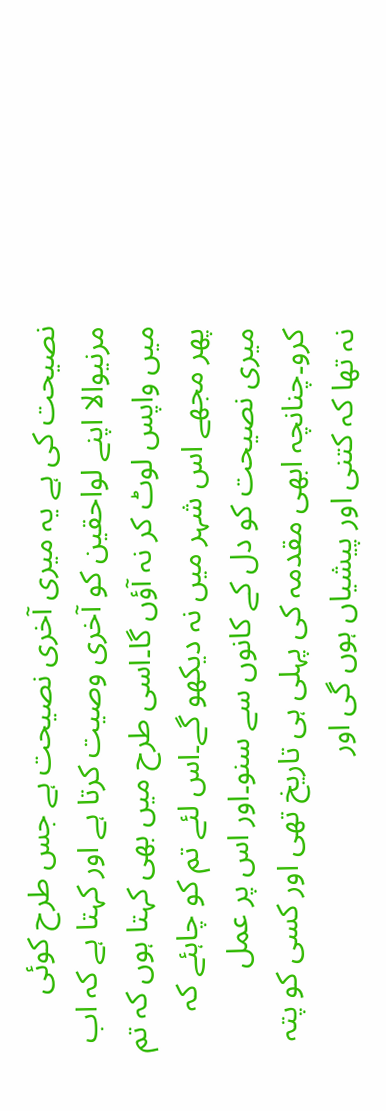نصیحت کی ہے یہ میری آخری نصیحت ہے جس طرح کوئی مرنیوالا اپنے لواحقین کو آخری وصیت کرتا ہے اور کہتا ہے کہ اب میں واپس لوٹ کر نہ آؤں گا۔اسی طرح میں بھی کہتا ہوں کہ تم پھر مجھے اس شہر میں نہ دیکھو گے۔اس لئے تم کو چاہئے کہ میری نصیحت کو دل کے کانوں سے سنو۔اور اس پر عمل کرو۔چنانچہ ابھی مقدمہ کی پہلی ہی تاریخ تھی اور کسی کو پتہ نہ تھا کہ کتنی اور پیشیاں ہوں گی اور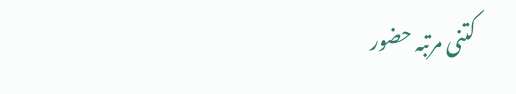کتنی مرتبہ حضور